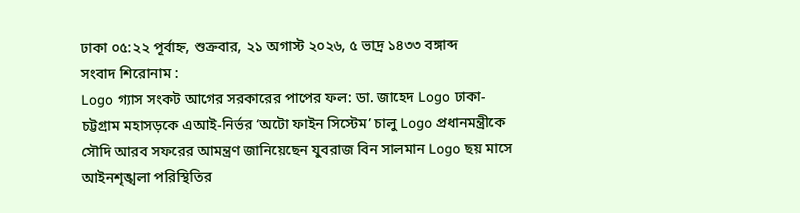ঢাকা ০৫:২২ পূর্বাহ্ন, শুক্রবার, ২১ অগাস্ট ২০২৬, ৫ ভাদ্র ১৪৩৩ বঙ্গাব্দ
সংবাদ শিরোনাম :
Logo গ্যাস সংকট আগের সরকারের পাপের ফল: ডা. জাহেদ Logo ঢাকা-চট্টগ্রাম মহাসড়কে এআই-নির্ভর ‘অটো ফাইন সিস্টেম’ চালু Logo প্রধানমন্ত্রীকে সৌদি আরব সফরের আমন্ত্রণ জানিয়েছেন যুবরাজ বিন সালমান Logo ছয় মাসে আইনশৃঙ্খলা পরিস্থিতির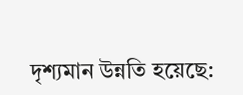দৃশ্যমান উন্নতি হয়েছে: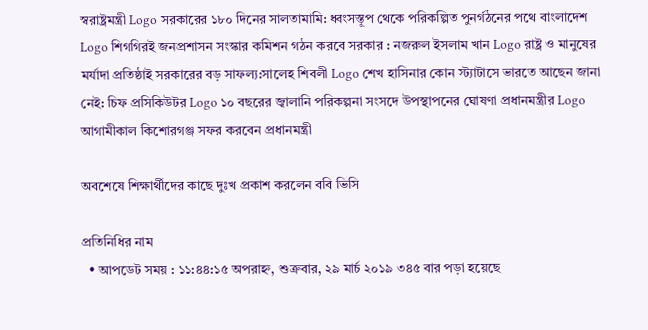স্বরাষ্ট্রমন্ত্রী Logo সরকারের ১৮০ দিনের সালতামামি: ধ্বংসস্তূপ থেকে পরিকল্পিত পুনর্গঠনের পথে বাংলাদেশ Logo শিগগিরই জনপ্রশাসন সংস্কার কমিশন গঠন করবে সরকার : নজরুল ইসলাম খান Logo রাষ্ট্র ও মানুষের মর্যাদা প্রতিষ্ঠাই সরকারের বড় সাফল্য:সালেহ শিবলী Logo শেখ হাসিনার কোন স্ট্যাটাসে ভারতে আছেন জানা নেই: চিফ প্রসিকিউটর Logo ১০ বছরের জ্বালানি পরিকল্পনা সংসদে উপস্থাপনের ঘোষণা প্রধানমন্ত্রীর Logo আগামীকাল কিশোরগঞ্জ সফর করবেন প্রধানমন্ত্রী

অবশেষে শিক্ষার্থীদের কাছে দুঃখ প্রকাশ করলেন ববি ভিসি

প্রতিনিধির নাম
  • আপডেট সময় : ১১:৪৪:১৫ অপরাহ্ন, শুক্রবার, ২৯ মার্চ ২০১৯ ৩৪৫ বার পড়া হয়েছে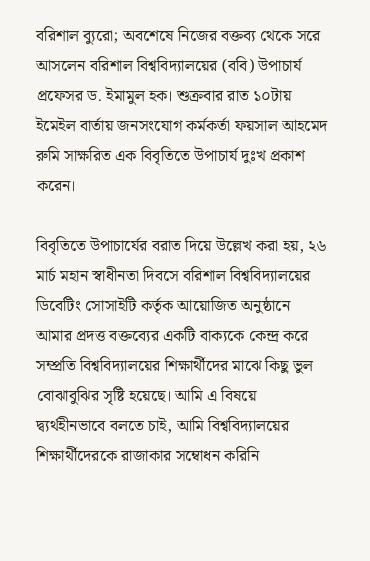বরিশাল ব্যুরো; অবশেষে নিজের বক্তব্য থেকে সরে আসলেন বরিশাল বিশ্ববিদ্যালয়ের (ববি) উপাচার্য প্রফেসর ড. ইমামুল হক। শুক্রবার রাত ১০টায় ইমেইল বার্তায় জনসংযোগ কর্মকর্তা ফয়সাল আহমেদ রুমি সাক্ষরিত এক বিবৃতিতে উপাচার্য দুঃখ প্রকাশ করেন।

বিবৃতিতে উপাচার্যের বরাত দিয়ে উল্লেখ করা হয়, ২৬ মার্চ মহান স্বাধীনতা দিবসে বরিশাল বিশ্ববিদ্যালয়ের ডিবেটিং সোসাইটি কর্তৃক আয়োজিত অনুষ্ঠানে আমার প্রদত্ত বক্তব্যের একটি বাক্যকে কেন্দ্র করে সম্প্রতি বিশ্ববিদ্যালয়ের শিক্ষার্থীদের মাঝে কিছু ভুল বোঝাবুঝির সৃষ্টি হয়েছে। আমি এ বিষয়ে দ্ব্যর্থহীনভাবে বলতে চাই, আমি বিশ্ববিদ্যালয়ের শিক্ষার্থীদেরকে রাজাকার সম্বোধন করিনি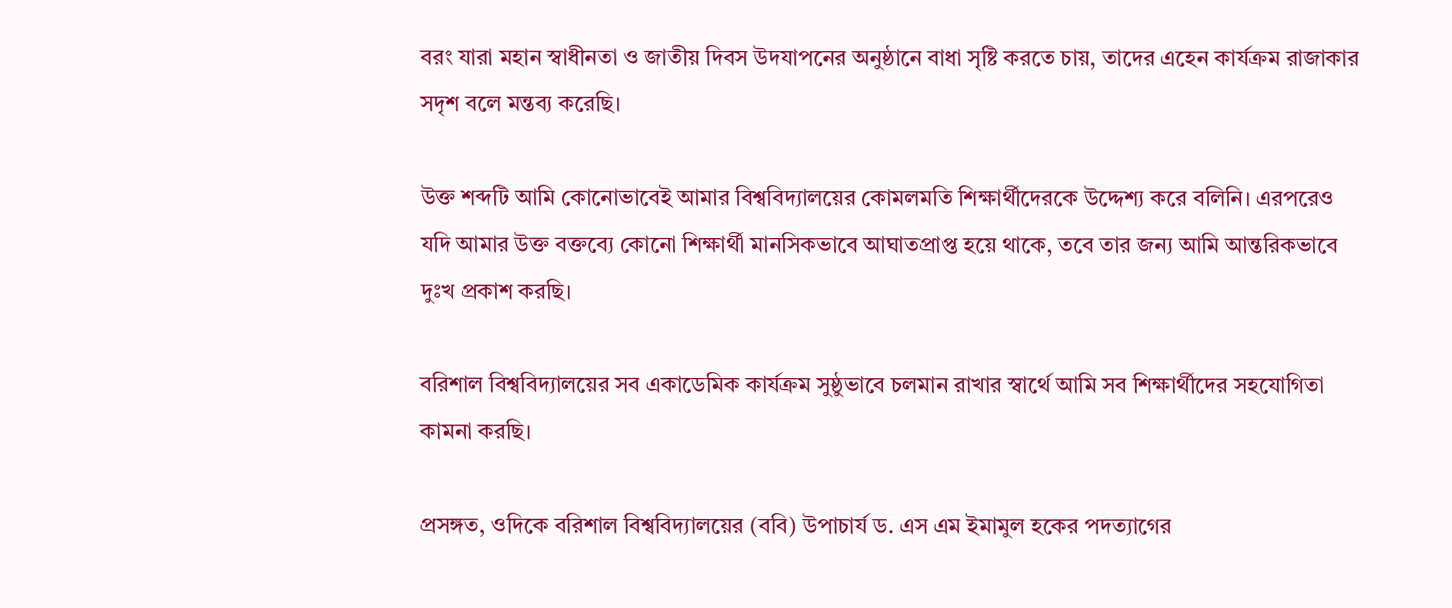বরং যারা মহান স্বাধীনতা ও জাতীয় দিবস উদযাপনের অনুষ্ঠানে বাধা সৃষ্টি করতে চায়, তাদের এহেন কার্যক্রম রাজাকার সদৃশ বলে মন্তব্য করেছি।

উক্ত শব্দটি আমি কোনোভাবেই আমার বিশ্ববিদ্যালয়ের কোমলমতি শিক্ষার্থীদেরকে উদ্দেশ্য করে বলিনি। এরপরেও যদি আমার উক্ত বক্তব্যে কোনো শিক্ষার্থী মানসিকভাবে আঘাতপ্রাপ্ত হয়ে থাকে, তবে তার জন্য আমি আন্তরিকভাবে দুঃখ প্রকাশ করছি।

বরিশাল বিশ্ববিদ্যালয়ের সব একাডেমিক কার্যক্রম সুষ্ঠুভাবে চলমান রাখার স্বার্থে আমি সব শিক্ষার্থীদের সহযোগিতা কামনা করছি।

প্রসঙ্গত, ওদিকে বরিশাল বিশ্ববিদ্যালয়ের (ববি) উপাচার্য ড. এস এম ইমামুল হকের পদত্যাগের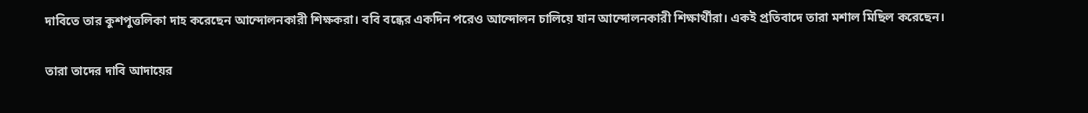দাবিতে তার কুশপুত্তলিকা দাহ করেছেন আন্দোলনকারী শিক্ষকরা। ববি বন্ধের একদিন পরেও আন্দোলন চালিয়ে যান আন্দোলনকারী শিক্ষার্থীরা। একই প্রতিবাদে তারা মশাল মিছিল করেছেন।

তারা তাদের দাবি আদায়ের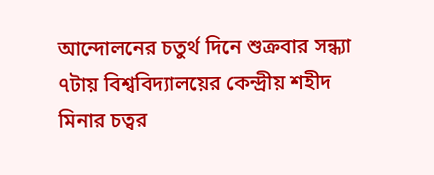আন্দোলনের চতুর্থ দিনে শুক্রবার সন্ধ্যা ৭টায় বিশ্ববিদ্যালয়ের কেন্দ্রীয় শহীদ মিনার চত্বর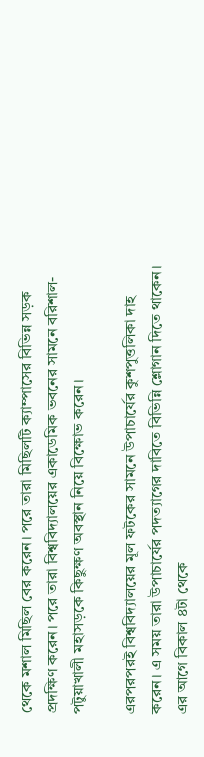থেকে মশাল মিছিল বের করেন। পরে তারা মিছিলটি ক্যাম্পাসের বিভিন্ন সড়ক প্রদক্ষিণ করেন। পরে তারা বিশ্ববিদ্যালয়ের একাডেমিক ভবনের সামনে বরিশাল-পটুয়াখালী মহাসড়কে কিছুক্ষণ অবস্থান নিয়ে বিক্ষোভ করেন।

এরপরপরই বিশ্ববিদ্যালয়ের মূল ফটকের সামনে উপাচার্যের কুশপুত্তলিকা দাহ করেন। এ সময় তারা উপাচার্যের পদত্যাগের দাবিতে বিভিন্নি শ্লোগান দিতে থাকেন। এর আগে বিকাল ৪টা থেকে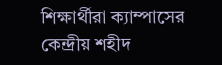শিক্ষার্থীরা ক্যাম্পাসের কেন্দ্রীয় শহীদ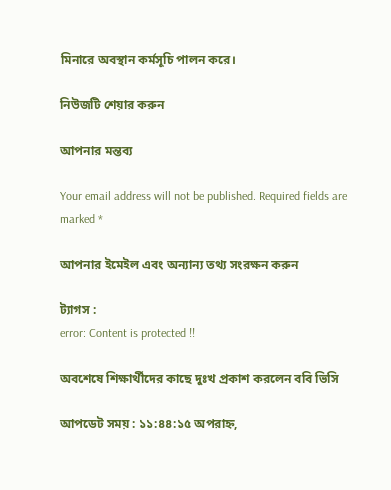মিনারে অবস্থান কর্মসূচি পালন করে।

নিউজটি শেয়ার করুন

আপনার মন্তব্য

Your email address will not be published. Required fields are marked *

আপনার ইমেইল এবং অন্যান্য তথ্য সংরক্ষন করুন

ট্যাগস :
error: Content is protected !!

অবশেষে শিক্ষার্থীদের কাছে দুঃখ প্রকাশ করলেন ববি ভিসি

আপডেট সময় : ১১:৪৪:১৫ অপরাহ্ন,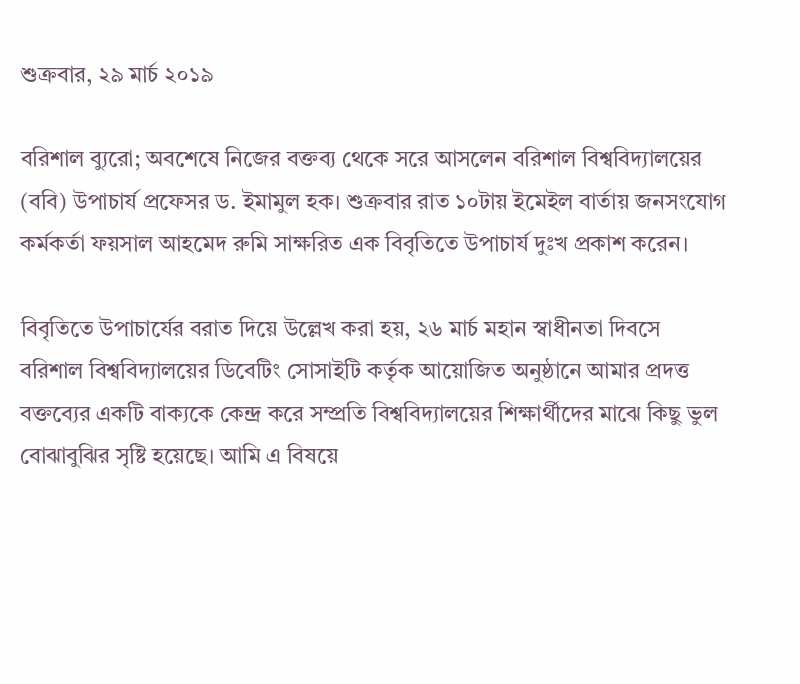শুক্রবার, ২৯ মার্চ ২০১৯

বরিশাল ব্যুরো; অবশেষে নিজের বক্তব্য থেকে সরে আসলেন বরিশাল বিশ্ববিদ্যালয়ের (ববি) উপাচার্য প্রফেসর ড. ইমামুল হক। শুক্রবার রাত ১০টায় ইমেইল বার্তায় জনসংযোগ কর্মকর্তা ফয়সাল আহমেদ রুমি সাক্ষরিত এক বিবৃতিতে উপাচার্য দুঃখ প্রকাশ করেন।

বিবৃতিতে উপাচার্যের বরাত দিয়ে উল্লেখ করা হয়, ২৬ মার্চ মহান স্বাধীনতা দিবসে বরিশাল বিশ্ববিদ্যালয়ের ডিবেটিং সোসাইটি কর্তৃক আয়োজিত অনুষ্ঠানে আমার প্রদত্ত বক্তব্যের একটি বাক্যকে কেন্দ্র করে সম্প্রতি বিশ্ববিদ্যালয়ের শিক্ষার্থীদের মাঝে কিছু ভুল বোঝাবুঝির সৃষ্টি হয়েছে। আমি এ বিষয়ে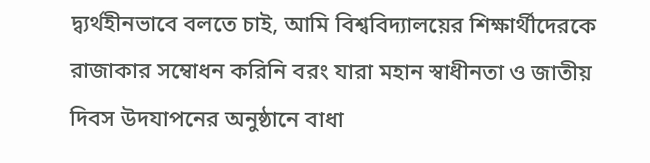দ্ব্যর্থহীনভাবে বলতে চাই, আমি বিশ্ববিদ্যালয়ের শিক্ষার্থীদেরকে রাজাকার সম্বোধন করিনি বরং যারা মহান স্বাধীনতা ও জাতীয় দিবস উদযাপনের অনুষ্ঠানে বাধা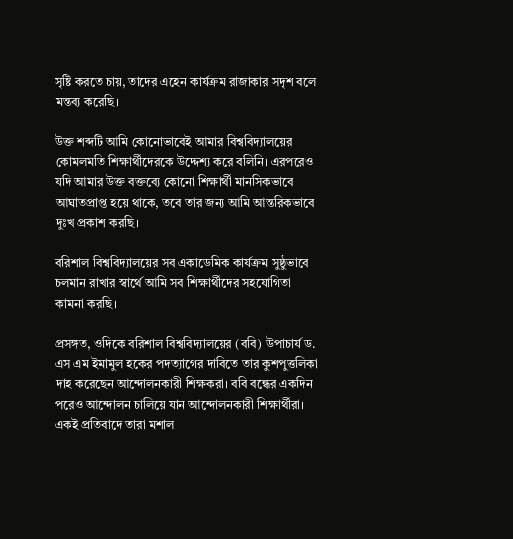সৃষ্টি করতে চায়, তাদের এহেন কার্যক্রম রাজাকার সদৃশ বলে মন্তব্য করেছি।

উক্ত শব্দটি আমি কোনোভাবেই আমার বিশ্ববিদ্যালয়ের কোমলমতি শিক্ষার্থীদেরকে উদ্দেশ্য করে বলিনি। এরপরেও যদি আমার উক্ত বক্তব্যে কোনো শিক্ষার্থী মানসিকভাবে আঘাতপ্রাপ্ত হয়ে থাকে, তবে তার জন্য আমি আন্তরিকভাবে দুঃখ প্রকাশ করছি।

বরিশাল বিশ্ববিদ্যালয়ের সব একাডেমিক কার্যক্রম সুষ্ঠুভাবে চলমান রাখার স্বার্থে আমি সব শিক্ষার্থীদের সহযোগিতা কামনা করছি।

প্রসঙ্গত, ওদিকে বরিশাল বিশ্ববিদ্যালয়ের (ববি) উপাচার্য ড. এস এম ইমামুল হকের পদত্যাগের দাবিতে তার কুশপুত্তলিকা দাহ করেছেন আন্দোলনকারী শিক্ষকরা। ববি বন্ধের একদিন পরেও আন্দোলন চালিয়ে যান আন্দোলনকারী শিক্ষার্থীরা। একই প্রতিবাদে তারা মশাল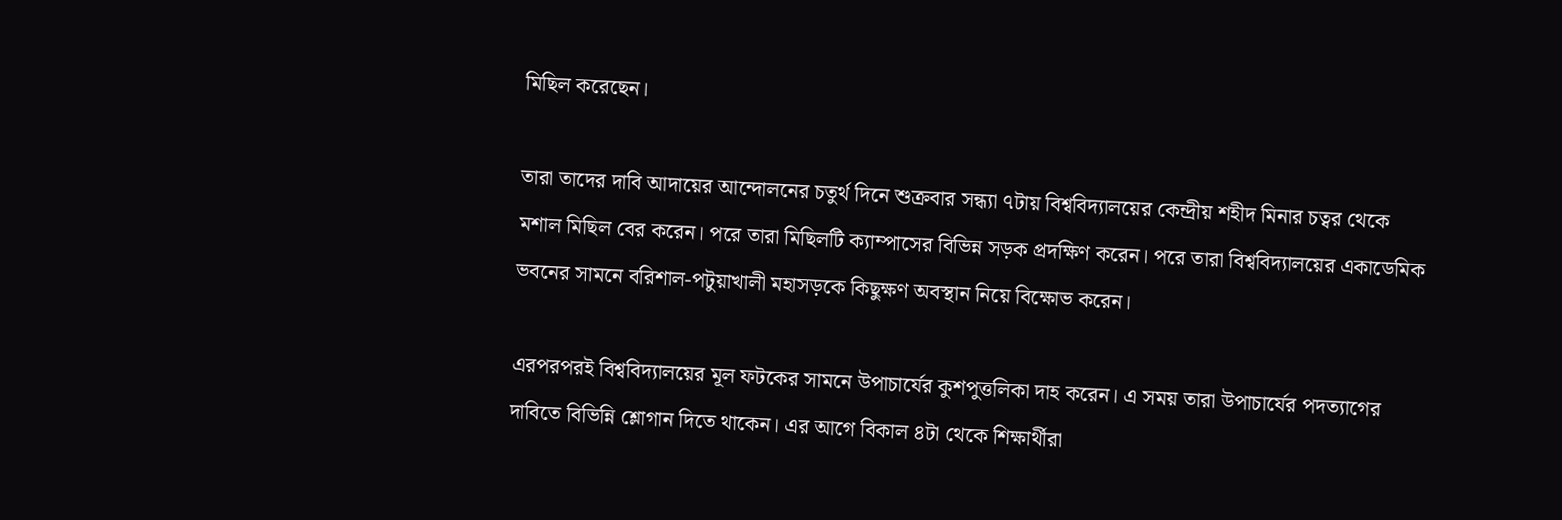মিছিল করেছেন।

তারা তাদের দাবি আদায়ের আন্দোলনের চতুর্থ দিনে শুক্রবার সন্ধ্যা ৭টায় বিশ্ববিদ্যালয়ের কেন্দ্রীয় শহীদ মিনার চত্বর থেকে মশাল মিছিল বের করেন। পরে তারা মিছিলটি ক্যাম্পাসের বিভিন্ন সড়ক প্রদক্ষিণ করেন। পরে তারা বিশ্ববিদ্যালয়ের একাডেমিক ভবনের সামনে বরিশাল-পটুয়াখালী মহাসড়কে কিছুক্ষণ অবস্থান নিয়ে বিক্ষোভ করেন।

এরপরপরই বিশ্ববিদ্যালয়ের মূল ফটকের সামনে উপাচার্যের কুশপুত্তলিকা দাহ করেন। এ সময় তারা উপাচার্যের পদত্যাগের দাবিতে বিভিন্নি শ্লোগান দিতে থাকেন। এর আগে বিকাল ৪টা থেকে শিক্ষার্থীরা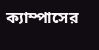ক্যাম্পাসের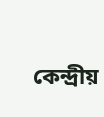কেন্দ্রীয়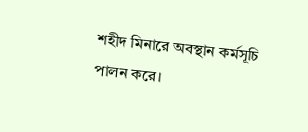শহীদ মিনারে অবস্থান কর্মসূচি পালন করে।